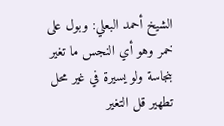الشيخ أحمد البعلي: وبول على خمر وهو أي النجس ما تغير بنجاسة ولو يسيرة في غير محل تطهير قل التغير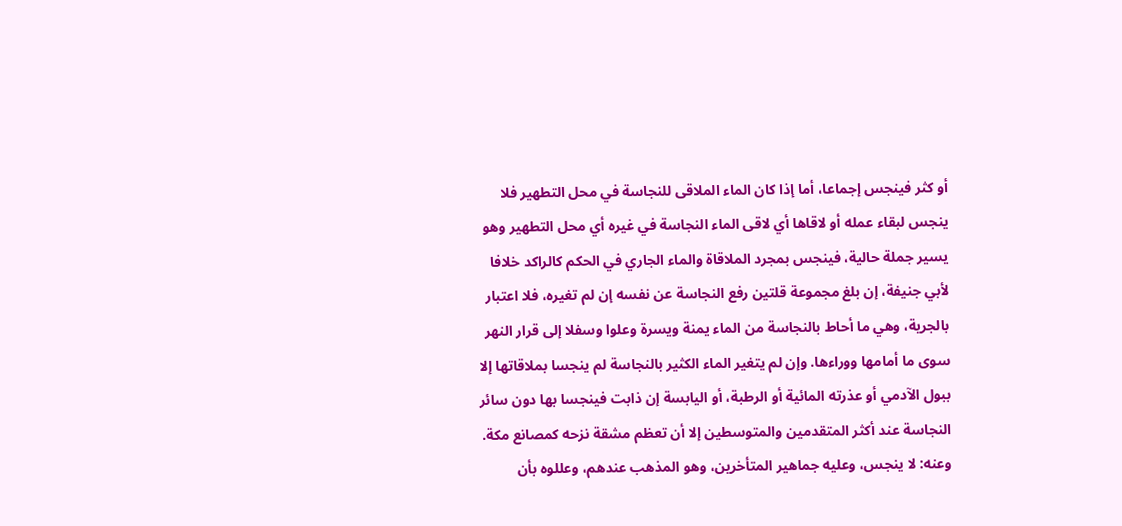أو كثر فينجس إجماعا، أما إذا كان الماء الملاقى للنجاسة في محل التطهير فلا ينجس لبقاء عمله أو لاقاها أي لاقى الماء النجاسة في غيره أي محل التطهير وهو يسير جملة حالية، فينجس بمجرد الملاقاة والماء الجاري في الحكم كالراكد خلافا لأبي جنيفة، إن بلغ مجموعة قلتين رفع النجاسة عن نفسه إن لم تغيره، فلا اعتبار بالجرية، وهي ما أحاط بالنجاسة من الماء يمنة ويسرة وعلوا وسفلا إلى قرار النهر سوى ما أمامها ووراءها. وإن لم يتغير الماء الكثير بالنجاسة لم ينجسا بملاقاتها إلا ببول الآدمي أو عذرته المائية أو الرطبة، أو اليابسة إن ذابت فينجسا بها دون سائر النجاسة عند أكثر المتقدمين والمتوسطين إلا أن تعظم مشقة نزحه كمصانع مكة. وعنه: لا ينجس، وعليه جماهير المتأخرين، وهو المذهب عندهم، وعللوه بأن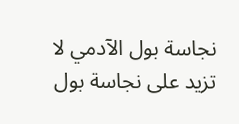نجاسة بول الآدمي لا تزيد على نجاسة بول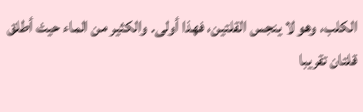الكلب، وهو لا ينجس القلتين، فهذا أولى. والكثير من الماء حيث أطلق قلتان تقريبا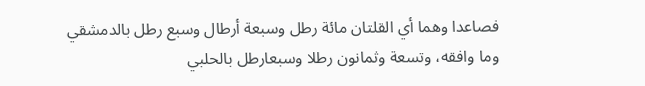فصاعدا وهما أي القلتان مائة رطل وسبعة أرطال وسبع رطل بالدمشقي وما وافقه، وتسعة وثمانون رطلا وسبعارطل بالحلبي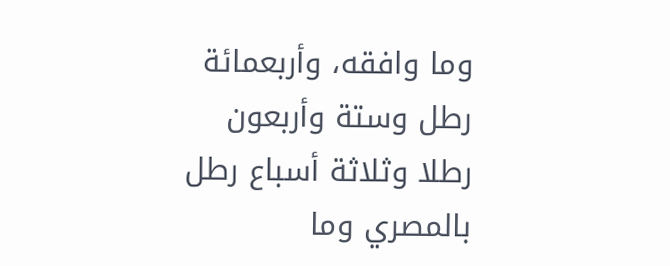وما وافقه، وأربعمائة رطل وستة وأربعون رطلا وثلاثة أسباع رطل بالمصري وما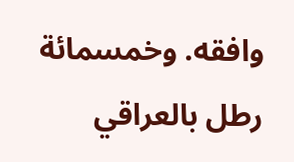وافقه. وخمسمائة رطل بالعراقي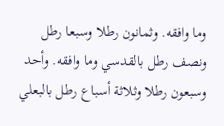وما وافقه. وثمانون رطلا وسبعا رطل ونصف رطل بالقدسي وما وافقه. وأحد وسبعون رطلا وثلاثة أسباع رطل بالبعلي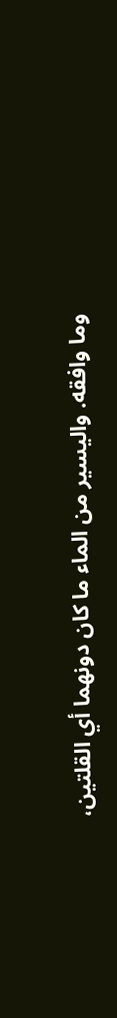وما وافقه. واليسير من الماء ما كان دونهما أي القلتين،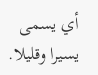أي يسمى يسيرا وقليلا.